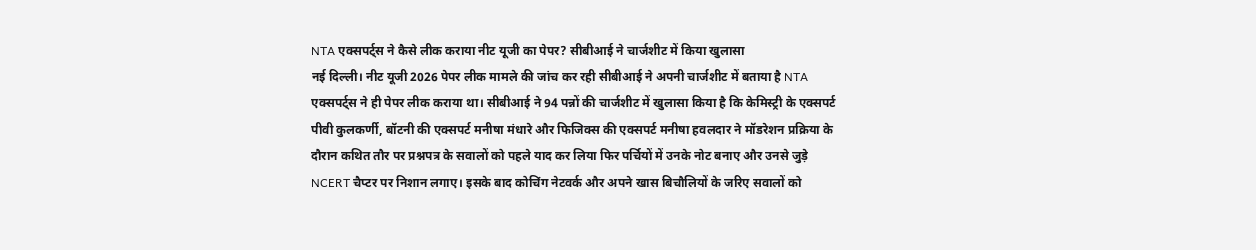NTA एक्सपर्ट्स ने कैसे लीक कराया नीट यूजी का पेपर? सीबीआई ने चार्जशीट में किया खुलासा
नई दिल्ली। नीट यूजी 2026 पेपर लीक मामले की जांच कर रही सीबीआई ने अपनी चार्जशीट में बताया है NTA एक्सपर्ट्स ने ही पेपर लीक कराया था। सीबीआई ने 94 पन्नों की चार्जशीट में खुलासा किया है कि केमिस्ट्री के एक्सपर्ट पीवी कुलकर्णी, बॉटनी की एक्सपर्ट मनीषा मंधारे और फिजिक्स की एक्सपर्ट मनीषा हवलदार ने मॉडरेशन प्रक्रिया के दौरान कथित तौर पर प्रश्नपत्र के सवालों को पहले याद कर लिया फिर पर्चियों में उनके नोट बनाए और उनसे जुड़े NCERT चैप्टर पर निशान लगाए। इसके बाद कोचिंग नेटवर्क और अपने खास बिचौलियों के जरिए सवालों को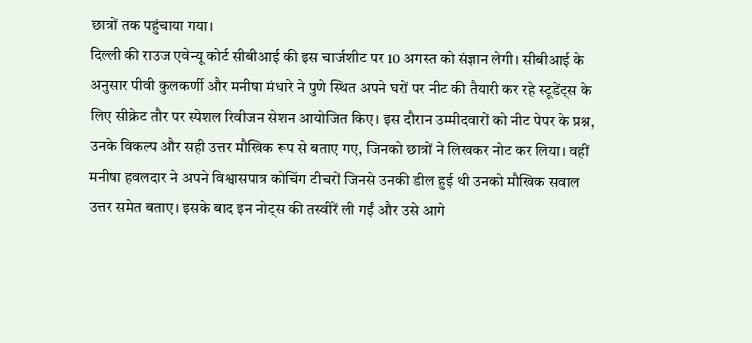छात्रों तक पहुंचाया गया।
दिल्ली की राउज एवेन्यू कोर्ट सीबीआई की इस चार्जशीट पर 10 अगस्त को संज्ञान लेगी। सीबीआई के अनुसार पीवी कुलकर्णी और मनीषा मंधारे ने पुणे स्थित अपने घरों पर नीट की तैयारी कर रहे स्टूडेंट्स के लिए सीक्रेट तौर पर स्पेशल रिवीजन सेशन आयोजित किए। इस दौरान उम्मीदवारों को नीट पेपर के प्रश्न, उनके विकल्प और सही उत्तर मौखिक रूप से बताए गए, जिनको छात्रों ने लिखकर नोट कर लिया। वहीं मनीषा हवलदार ने अपने विश्वासपात्र कोचिंग टीचरों जिनसे उनकी डील हुई थी उनको मौखिक सवाल उत्तर समेत बताए। इसके बाद इन नोट्स की तस्वीरें ली गईं और उसे आगे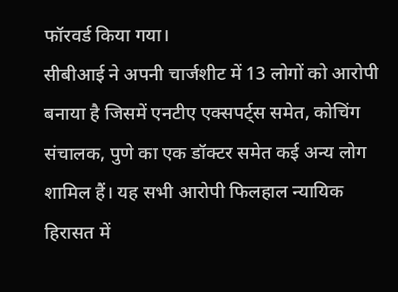फॉरवर्ड किया गया।
सीबीआई ने अपनी चार्जशीट में 13 लोगों को आरोपी बनाया है जिसमें एनटीए एक्सपर्ट्स समेत, कोचिंग संचालक, पुणे का एक डॉक्टर समेत कई अन्य लोग शामिल हैं। यह सभी आरोपी फिलहाल न्यायिक हिरासत में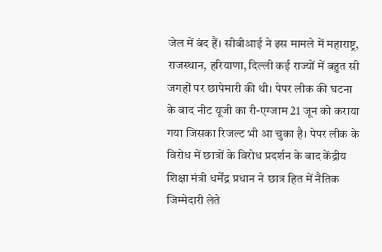जेल में बंद हैं। सीबीआई ने इस मामले में महाराष्ट्र, राजस्थान, हरियाणा, दिल्ली कई राज्यों में बहुत सी जगहों पर छापेमारी की थी। पेपर लीक की घटना के बाद नीट यूजी का री-एग्जाम 21 जून को कराया गया जिसका रिजल्ट भी आ चुका है। पेपर लीक के विरोध में छात्रों के विरोध प्रदर्शन के बाद केंद्रीय शिक्षा मंत्री धर्मेंद्र प्रधान ने छात्र हित में नैतिक जिम्मेदारी लेते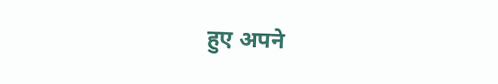हुए अपने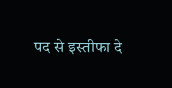पद से इस्तीफा दे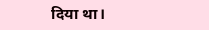दिया था।